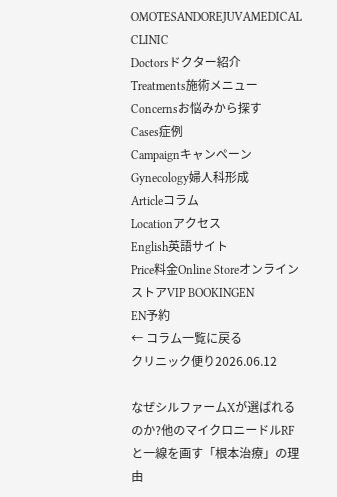OMOTESANDOREJUVAMEDICAL CLINIC
Doctorsドクター紹介
Treatments施術メニュー
Concernsお悩みから探す
Cases症例
Campaignキャンペーン
Gynecology婦人科形成
Articleコラム
Locationアクセス
English英語サイト
Price料金Online StoreオンラインストアVIP BOOKINGEN
EN予約
← コラム一覧に戻る
クリニック便り2026.06.12

なぜシルファームXが選ばれるのか?他のマイクロニードルRFと一線を画す「根本治療」の理由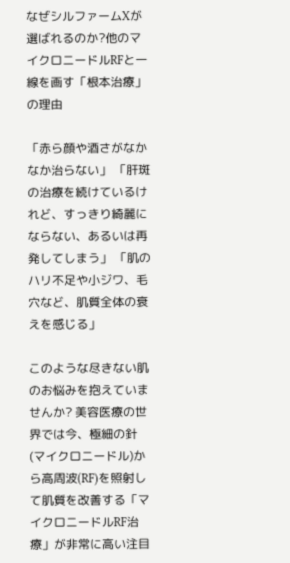なぜシルファームXが選ばれるのか?他のマイクロニードルRFと一線を画す「根本治療」の理由

「赤ら顔や酒さがなかなか治らない」 「肝斑の治療を続けているけれど、すっきり綺麗にならない、あるいは再発してしまう」 「肌のハリ不足や小ジワ、毛穴など、肌質全体の衰えを感じる」

このような尽きない肌のお悩みを抱えていませんか? 美容医療の世界では今、極細の針(マイクロニードル)から高周波(RF)を照射して肌質を改善する「マイクロニードルRF治療」が非常に高い注目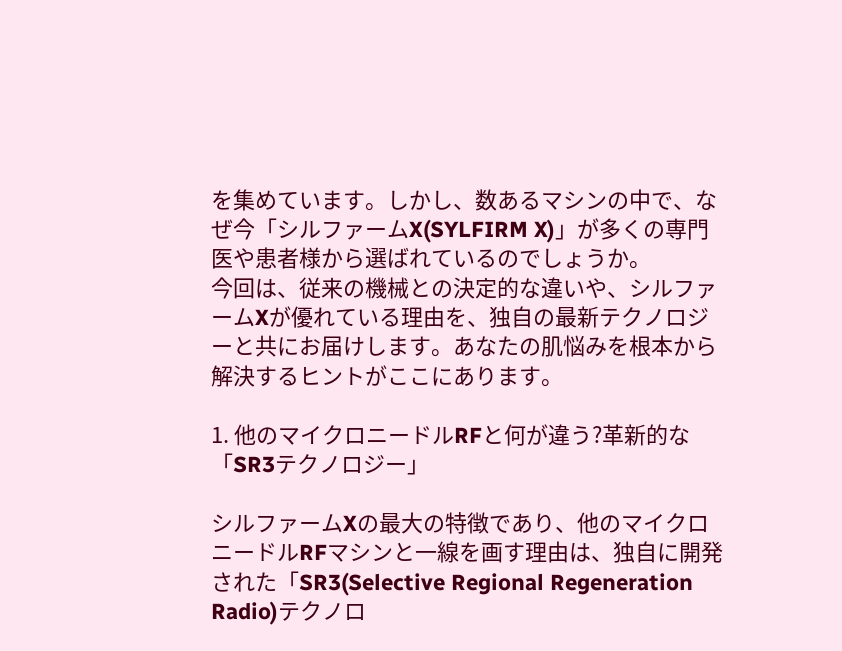を集めています。しかし、数あるマシンの中で、なぜ今「シルファームX(SYLFIRM X)」が多くの専門医や患者様から選ばれているのでしょうか。
今回は、従来の機械との決定的な違いや、シルファームXが優れている理由を、独自の最新テクノロジーと共にお届けします。あなたの肌悩みを根本から解決するヒントがここにあります。

1. 他のマイクロニードルRFと何が違う?革新的な「SR3テクノロジー」

シルファームXの最大の特徴であり、他のマイクロニードルRFマシンと一線を画す理由は、独自に開発された「SR3(Selective Regional Regeneration Radio)テクノロ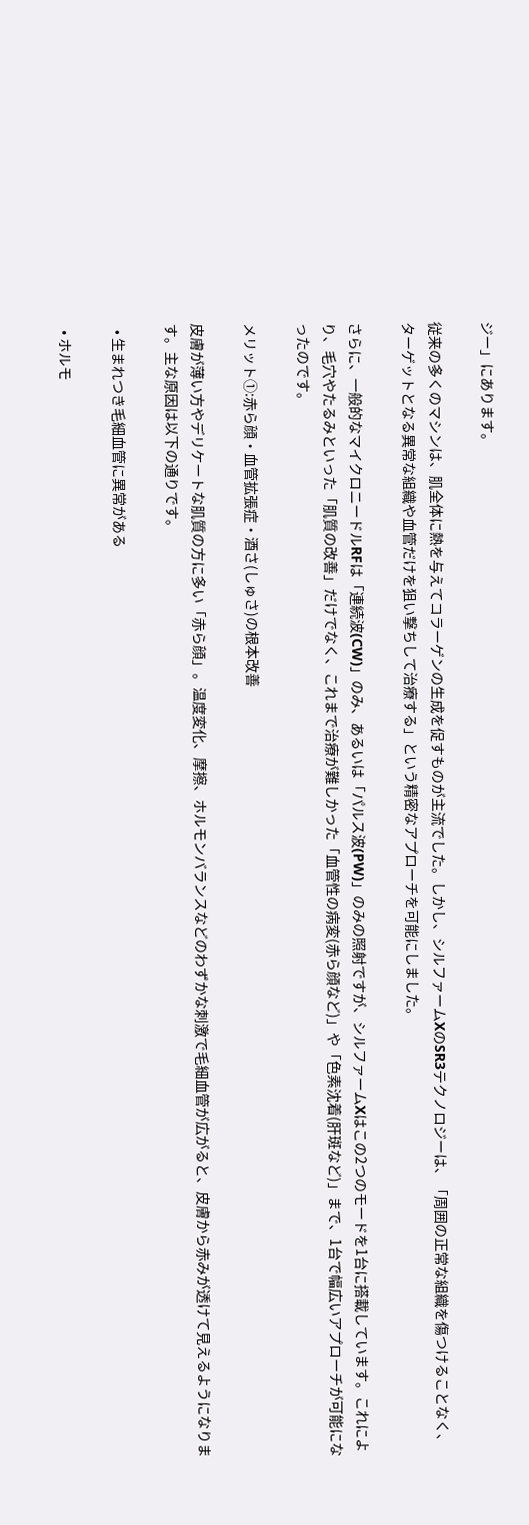ジー」にあります。

従来の多くのマシンは、肌全体に熱を与えてコラーゲンの生成を促すものが主流でした。しかし、シルファームXのSR3テクノロジーは、「周囲の正常な組織を傷つけることなく、ターゲットとなる異常な組織や血管だけを狙い撃ちして治療する」という精密なアプローチを可能にしました。

さらに、一般的なマイクロニードルRFは「連続波(CW)」のみ、あるいは「パルス波(PW)」のみの照射ですが、シルファームXはこの2つのモードを1台に搭載しています。これにより、毛穴やたるみといった「肌質の改善」だけでなく、これまで治療が難しかった「血管性の病変(赤ら顔など)」や「色素沈着(肝斑など)」まで、1台で幅広いアプローチが可能になったのです。

メリット①:赤ら顔・血管拡張症・酒さ(しゅさ)の根本改善

皮膚が薄い方やデリケートな肌質の方に多い「赤ら顔」。温度変化、摩擦、ホルモンバランスなどのわずかな刺激で毛細血管が広がると、皮膚から赤みが透けて見えるようになります。主な原因は以下の通りです。

  • 生まれつき毛細血管に異常がある

  • ホルモ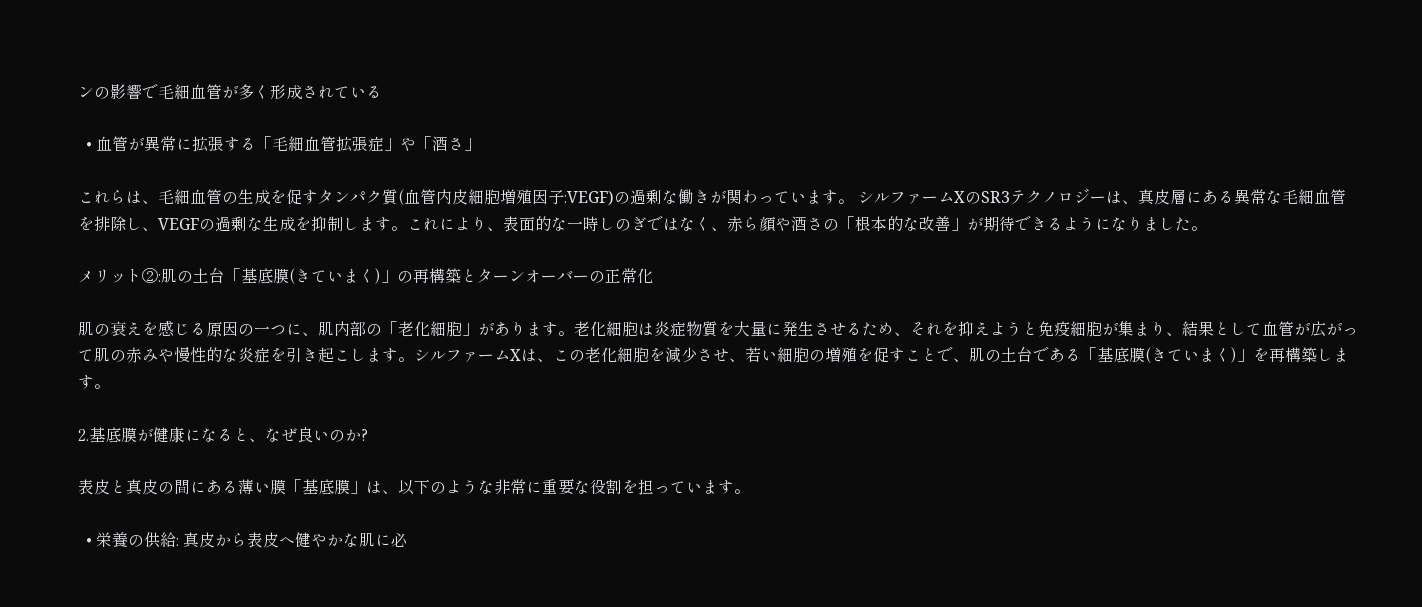ンの影響で毛細血管が多く形成されている

  • 血管が異常に拡張する「毛細血管拡張症」や「酒さ」

これらは、毛細血管の生成を促すタンパク質(血管内皮細胞増殖因子:VEGF)の過剰な働きが関わっています。 シルファームXのSR3テクノロジーは、真皮層にある異常な毛細血管を排除し、VEGFの過剰な生成を抑制します。これにより、表面的な一時しのぎではなく、赤ら顔や酒さの「根本的な改善」が期待できるようになりました。

メリット②:肌の土台「基底膜(きていまく)」の再構築とターンオーバーの正常化

肌の衰えを感じる原因の一つに、肌内部の「老化細胞」があります。老化細胞は炎症物質を大量に発生させるため、それを抑えようと免疫細胞が集まり、結果として血管が広がって肌の赤みや慢性的な炎症を引き起こします。シルファームXは、この老化細胞を減少させ、若い細胞の増殖を促すことで、肌の土台である「基底膜(きていまく)」を再構築します。

2.基底膜が健康になると、なぜ良いのか?

表皮と真皮の間にある薄い膜「基底膜」は、以下のような非常に重要な役割を担っています。

  • 栄養の供給: 真皮から表皮へ健やかな肌に必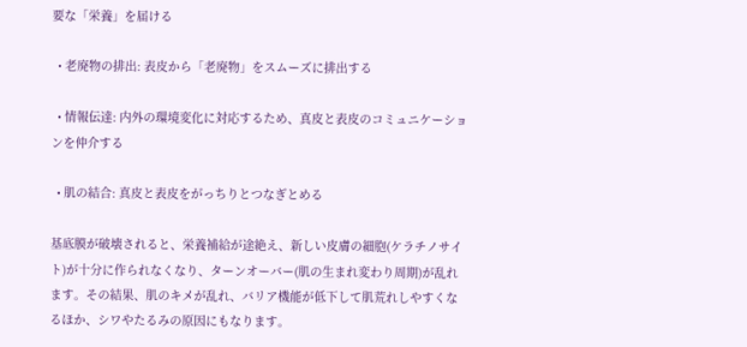要な「栄養」を届ける

  • 老廃物の排出: 表皮から「老廃物」をスムーズに排出する

  • 情報伝達: 内外の環境変化に対応するため、真皮と表皮のコミュニケーションを仲介する

  • 肌の結合: 真皮と表皮をがっちりとつなぎとめる

基底膜が破壊されると、栄養補給が途絶え、新しい皮膚の細胞(ケラチノサイト)が十分に作られなくなり、ターンオーバー(肌の生まれ変わり周期)が乱れます。その結果、肌のキメが乱れ、バリア機能が低下して肌荒れしやすくなるほか、シワやたるみの原因にもなります。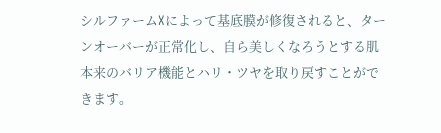シルファームXによって基底膜が修復されると、ターンオーバーが正常化し、自ら美しくなろうとする肌本来のバリア機能とハリ・ツヤを取り戻すことができます。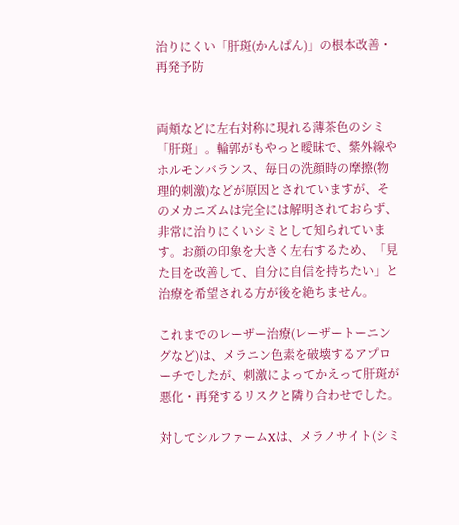治りにくい「肝斑(かんぱん)」の根本改善・再発予防


両頬などに左右対称に現れる薄茶色のシミ「肝斑」。輪郭がもやっと曖昧で、紫外線やホルモンバランス、毎日の洗顔時の摩擦(物理的刺激)などが原因とされていますが、そのメカニズムは完全には解明されておらず、非常に治りにくいシミとして知られています。お顔の印象を大きく左右するため、「見た目を改善して、自分に自信を持ちたい」と治療を希望される方が後を絶ちません。

これまでのレーザー治療(レーザートーニングなど)は、メラニン色素を破壊するアプローチでしたが、刺激によってかえって肝斑が悪化・再発するリスクと隣り合わせでした。

対してシルファームXは、メラノサイト(シミ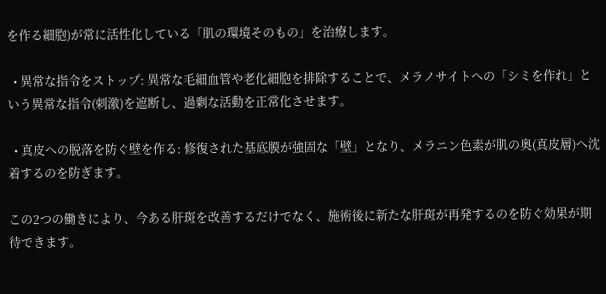を作る細胞)が常に活性化している「肌の環境そのもの」を治療します。

  • 異常な指令をストップ: 異常な毛細血管や老化細胞を排除することで、メラノサイトへの「シミを作れ」という異常な指令(刺激)を遮断し、過剰な活動を正常化させます。

  • 真皮への脱落を防ぐ壁を作る: 修復された基底膜が強固な「壁」となり、メラニン色素が肌の奥(真皮層)へ沈着するのを防ぎます。

この2つの働きにより、今ある肝斑を改善するだけでなく、施術後に新たな肝斑が再発するのを防ぐ効果が期待できます。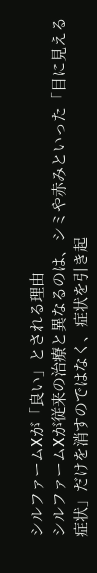シルファームXが「良い」とされる理由
シルファームXが従来の治療と異なるのは、シミや赤みといった「目に見える症状」だけを消すのではなく、症状を引き起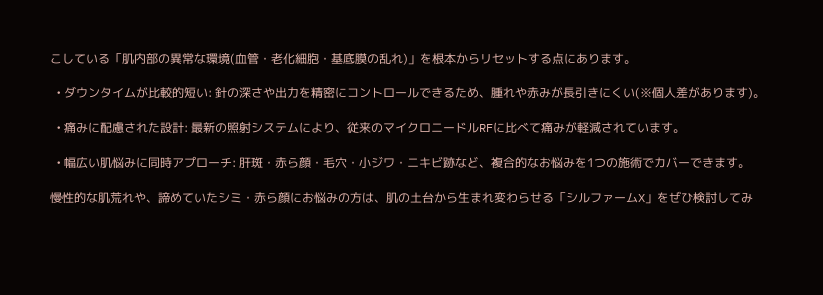こしている「肌内部の異常な環境(血管・老化細胞・基底膜の乱れ)」を根本からリセットする点にあります。

  • ダウンタイムが比較的短い: 針の深さや出力を精密にコントロールできるため、腫れや赤みが長引きにくい(※個人差があります)。

  • 痛みに配慮された設計: 最新の照射システムにより、従来のマイクロニードルRFに比べて痛みが軽減されています。

  • 幅広い肌悩みに同時アプローチ: 肝斑・赤ら顔・毛穴・小ジワ・ニキビ跡など、複合的なお悩みを1つの施術でカバーできます。

慢性的な肌荒れや、諦めていたシミ・赤ら顔にお悩みの方は、肌の土台から生まれ変わらせる「シルファームX」をぜひ検討してみ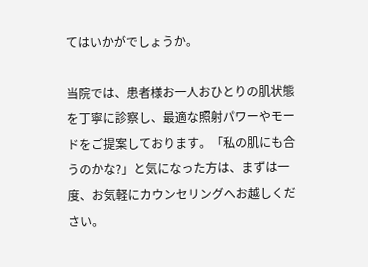てはいかがでしょうか。

当院では、患者様お一人おひとりの肌状態を丁寧に診察し、最適な照射パワーやモードをご提案しております。「私の肌にも合うのかな?」と気になった方は、まずは一度、お気軽にカウンセリングへお越しください。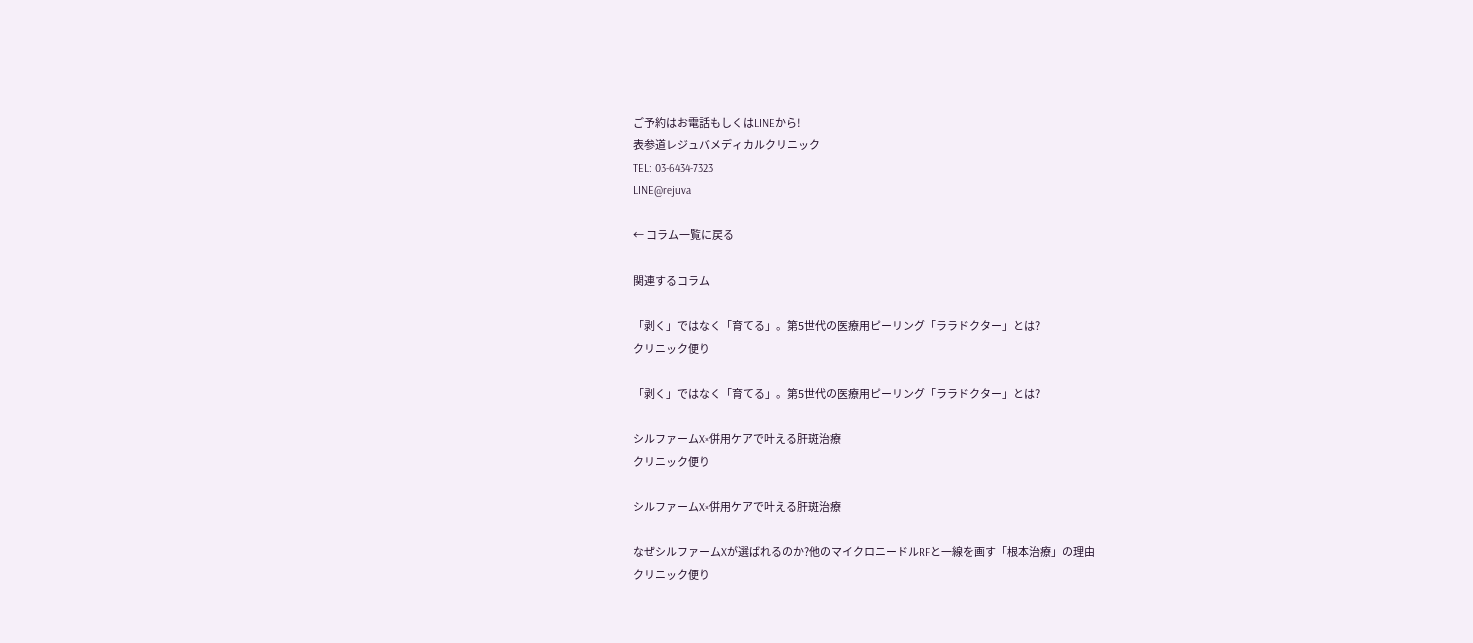ご予約はお電話もしくはLINEから!
表参道レジュバメディカルクリニック
TEL: 03-6434-7323
LINE@rejuva

← コラム一覧に戻る

関連するコラム

「剥く」ではなく「育てる」。第5世代の医療用ピーリング「ララドクター」とは?
クリニック便り

「剥く」ではなく「育てる」。第5世代の医療用ピーリング「ララドクター」とは?

シルファームX×併用ケアで叶える肝斑治療
クリニック便り

シルファームX×併用ケアで叶える肝斑治療

なぜシルファームXが選ばれるのか?他のマイクロニードルRFと一線を画す「根本治療」の理由
クリニック便り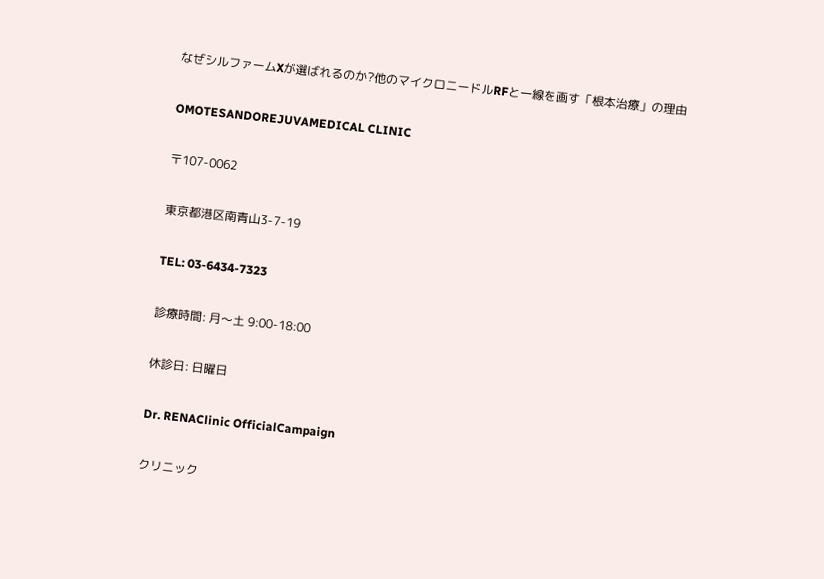なぜシルファームXが選ばれるのか?他のマイクロニードルRFと一線を画す「根本治療」の理由

OMOTESANDOREJUVAMEDICAL CLINIC

〒107-0062

東京都港区南青山3-7-19

TEL: 03-6434-7323

診療時間: 月〜土 9:00-18:00

休診日: 日曜日

Dr. RENAClinic OfficialCampaign

クリニック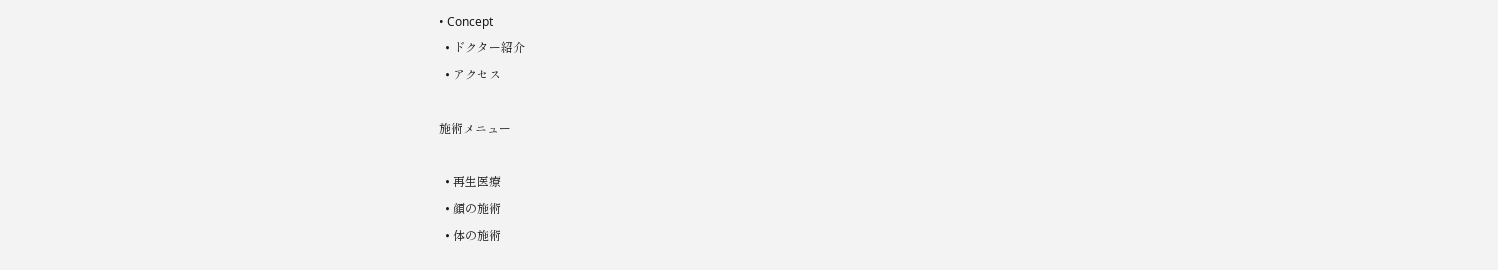• Concept
  • ドクター紹介
  • アクセス

施術メニュー

  • 再生医療
  • 顔の施術
  • 体の施術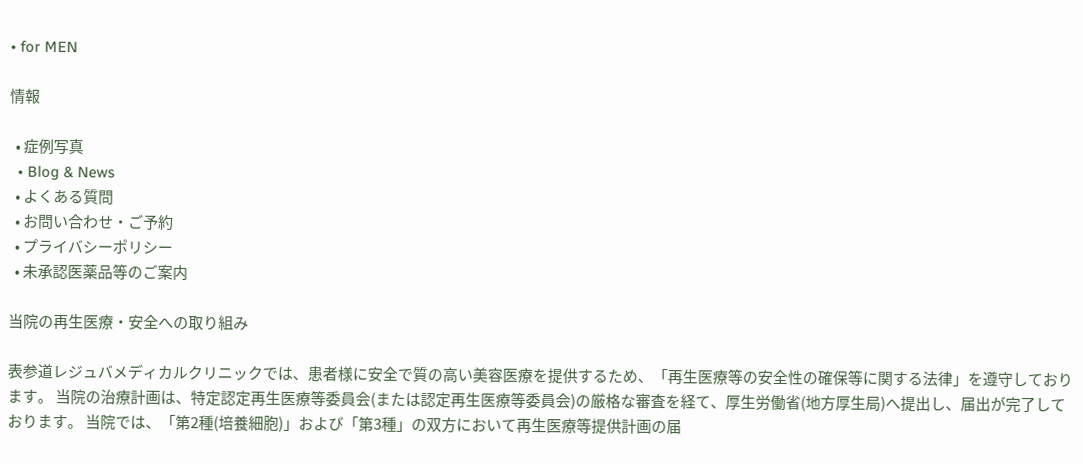• for MEN

情報

  • 症例写真
  • Blog & News
  • よくある質問
  • お問い合わせ・ご予約
  • プライバシーポリシー
  • 未承認医薬品等のご案内

当院の再生医療・安全への取り組み

表参道レジュバメディカルクリニックでは、患者様に安全で質の高い美容医療を提供するため、「再生医療等の安全性の確保等に関する法律」を遵守しております。 当院の治療計画は、特定認定再生医療等委員会(または認定再生医療等委員会)の厳格な審査を経て、厚生労働省(地方厚生局)へ提出し、届出が完了しております。 当院では、「第2種(培養細胞)」および「第3種」の双方において再生医療等提供計画の届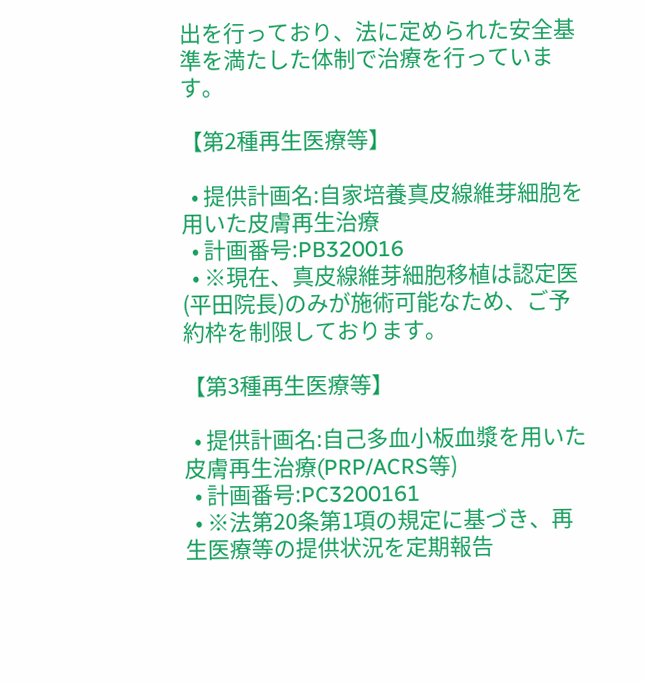出を行っており、法に定められた安全基準を満たした体制で治療を行っています。

【第2種再生医療等】

  • 提供計画名:自家培養真皮線維芽細胞を用いた皮膚再生治療
  • 計画番号:PB320016
  • ※現在、真皮線維芽細胞移植は認定医(平田院長)のみが施術可能なため、ご予約枠を制限しております。

【第3種再生医療等】

  • 提供計画名:自己多血小板血漿を用いた皮膚再生治療(PRP/ACRS等)
  • 計画番号:PC3200161
  • ※法第20条第1項の規定に基づき、再生医療等の提供状況を定期報告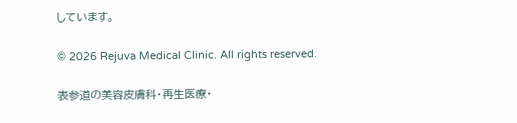しています。

© 2026 Rejuva Medical Clinic. All rights reserved.

表参道の美容皮膚科・再生医療・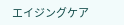エイジングケア